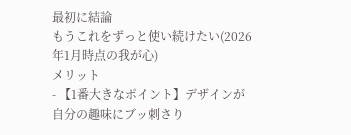最初に結論
もうこれをずっと使い続けたい(2026年1月時点の我が心)
メリット
- 【1番大きなポイント】デザインが自分の趣味にブッ刺さり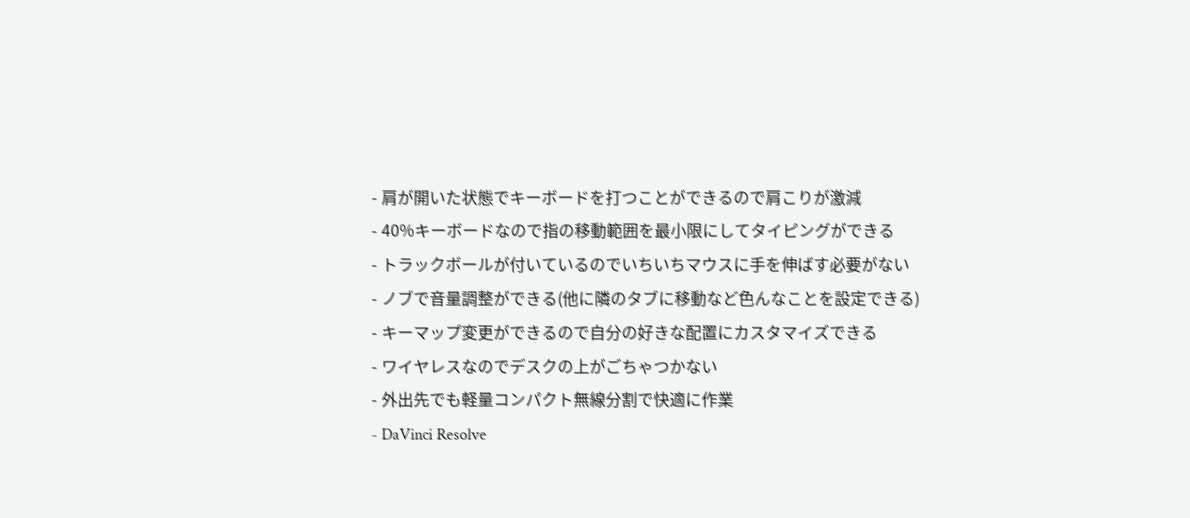- 肩が開いた状態でキーボードを打つことができるので肩こりが激減
- 40%キーボードなので指の移動範囲を最小限にしてタイピングができる
- トラックボールが付いているのでいちいちマウスに手を伸ばす必要がない
- ノブで音量調整ができる(他に隣のタブに移動など色んなことを設定できる)
- キーマップ変更ができるので自分の好きな配置にカスタマイズできる
- ワイヤレスなのでデスクの上がごちゃつかない
- 外出先でも軽量コンパクト無線分割で快適に作業
- DaVinci Resolve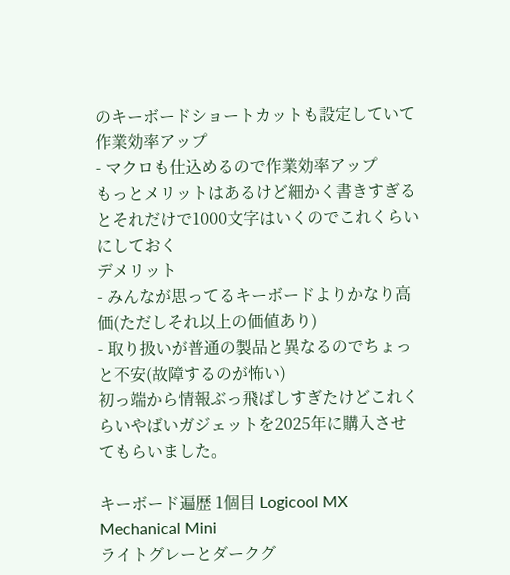のキーボードショートカットも設定していて作業効率アップ
- マクロも仕込めるので作業効率アップ
もっとメリットはあるけど細かく書きすぎるとそれだけで1000文字はいくのでこれくらいにしておく
デメリット
- みんなが思ってるキーボードよりかなり高価(ただしそれ以上の価値あり)
- 取り扱いが普通の製品と異なるのでちょっと不安(故障するのが怖い)
初っ端から情報ぶっ飛ばしすぎたけどこれくらいやばいガジェットを2025年に購入させてもらいました。

キーボード遍歴 1個目 Logicool MX Mechanical Mini
ライトグレーとダークグ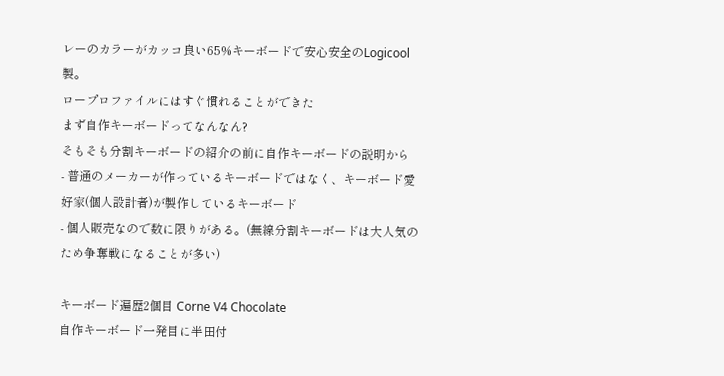レーのカラーがカッコ良い65%キーボードで安心安全のLogicool製。
ロープロファイルにはすぐ慣れることができた
まず自作キーボードってなんなん?
そもそも分割キーボードの紹介の前に自作キーボードの説明から
- 普通のメーカーが作っているキーボードではなく、キーボード愛好家(個人設計者)が製作しているキーボード
- 個人販売なので数に限りがある。(無線分割キーボードは大人気のため争奪戦になることが多い)

キーボード遍歴2個目 Corne V4 Chocolate
自作キーボード一発目に半田付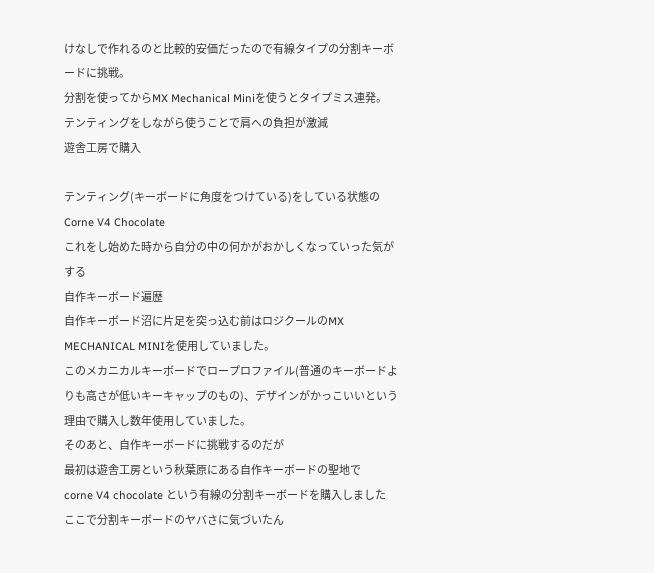けなしで作れるのと比較的安価だったので有線タイプの分割キーボードに挑戦。
分割を使ってからMX Mechanical Miniを使うとタイプミス連発。
テンティングをしながら使うことで肩への負担が激減
遊舎工房で購入

テンティング(キーボードに角度をつけている)をしている状態のCorne V4 Chocolate
これをし始めた時から自分の中の何かがおかしくなっていった気がする
自作キーボード遍歴
自作キーボード沼に片足を突っ込む前はロジクールのMX MECHANICAL MINIを使用していました。
このメカニカルキーボードでロープロファイル(普通のキーボードよりも高さが低いキーキャップのもの)、デザインがかっこいいという理由で購入し数年使用していました。
そのあと、自作キーボードに挑戦するのだが
最初は遊舎工房という秋葉原にある自作キーボードの聖地で
corne V4 chocolate という有線の分割キーボードを購入しました
ここで分割キーボードのヤバさに気づいたん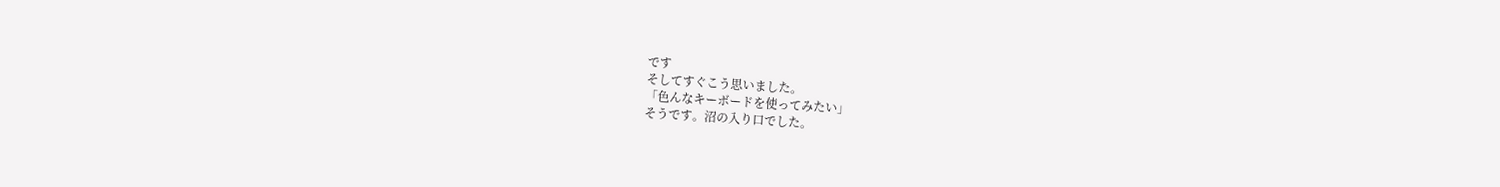です
そしてすぐこう思いました。
「色んなキーボードを使ってみたい」
そうです。沼の入り口でした。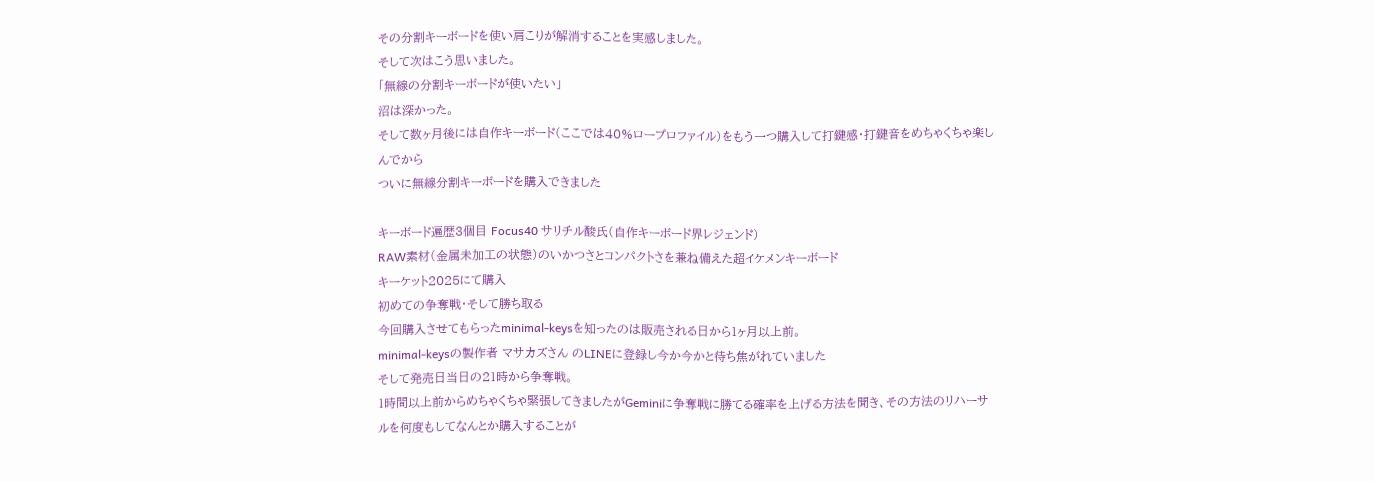その分割キーボードを使い肩こりが解消することを実感しました。
そして次はこう思いました。
「無線の分割キーボードが使いたい」
沼は深かった。
そして数ヶ月後には自作キーボード(ここでは40%ロープロファイル)をもう一つ購入して打鍵感・打鍵音をめちゃくちゃ楽しんでから
ついに無線分割キーボードを購入できました

キーボード遍歴3個目 Focus40 サリチル酸氏(自作キーボード界レジェンド)
RAW素材(金属未加工の状態)のいかつさとコンパクトさを兼ね備えた超イケメンキーボード
キーケット2025にて購入
初めての争奪戦・そして勝ち取る
今回購入させてもらったminimal-keysを知ったのは販売される日から1ヶ月以上前。
minimal-keysの製作者 マサカズさん のLINEに登録し今か今かと待ち焦がれていました
そして発売日当日の21時から争奪戦。
1時間以上前からめちゃくちゃ緊張してきましたがGeminiに争奪戦に勝てる確率を上げる方法を聞き、その方法のリハーサルを何度もしてなんとか購入することが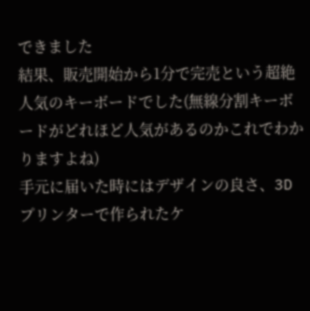できました
結果、販売開始から1分で完売という超絶人気のキーボードでした(無線分割キーボードがどれほど人気があるのかこれでわかりますよね)
手元に届いた時にはデザインの良さ、3Dプリンターで作られたケ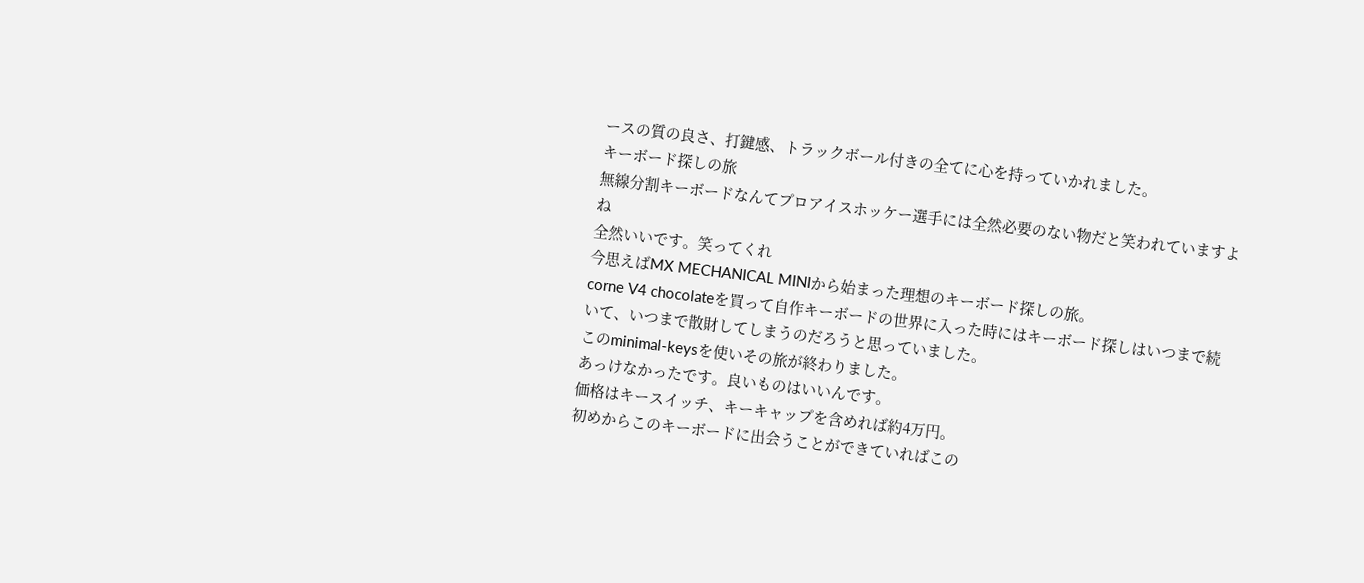ースの質の良さ、打鍵感、トラックボール付きの全てに心を持っていかれました。
キーボード探しの旅
無線分割キーボードなんてプロアイスホッケー選手には全然必要のない物だと笑われていますよね
全然いいです。笑ってくれ
今思えばMX MECHANICAL MINIから始まった理想のキーボード探しの旅。
corne V4 chocolateを買って自作キーボードの世界に入った時にはキーボード探しはいつまで続いて、いつまで散財してしまうのだろうと思っていました。
このminimal-keysを使いその旅が終わりました。
あっけなかったです。良いものはいいんです。
価格はキースイッチ、キーキャップを含めれば約4万円。
初めからこのキーボードに出会うことができていればこの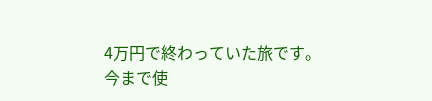4万円で終わっていた旅です。
今まで使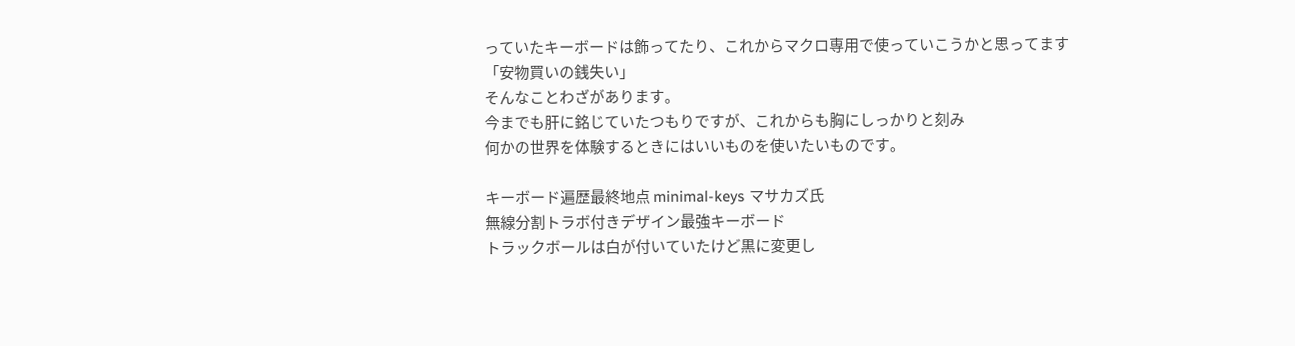っていたキーボードは飾ってたり、これからマクロ専用で使っていこうかと思ってます
「安物買いの銭失い」
そんなことわざがあります。
今までも肝に銘じていたつもりですが、これからも胸にしっかりと刻み
何かの世界を体験するときにはいいものを使いたいものです。

キーボード遍歴最終地点 minimal-keys マサカズ氏
無線分割トラボ付きデザイン最強キーボード
トラックボールは白が付いていたけど黒に変更し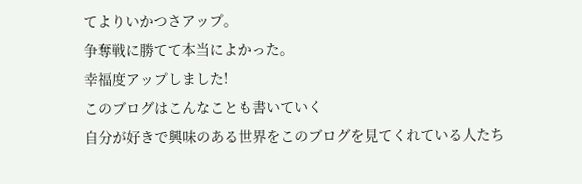てよりいかつさアップ。
争奪戦に勝てて本当によかった。
幸福度アップしました!
このブログはこんなことも書いていく
自分が好きで興味のある世界をこのブログを見てくれている人たち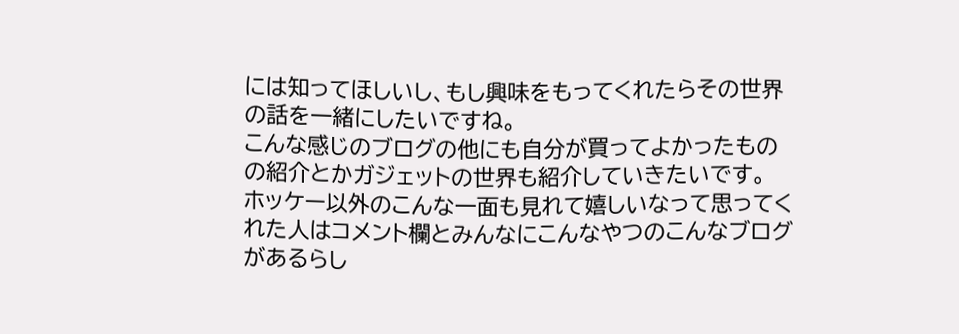には知ってほしいし、もし興味をもってくれたらその世界の話を一緒にしたいですね。
こんな感じのブログの他にも自分が買ってよかったものの紹介とかガジェットの世界も紹介していきたいです。
ホッケー以外のこんな一面も見れて嬉しいなって思ってくれた人はコメント欄とみんなにこんなやつのこんなブログがあるらし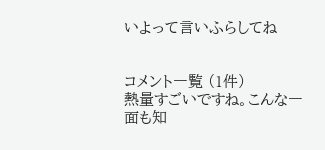いよって言いふらしてね


コメント一覧 (1件)
熱量すごいですね。こんな一面も知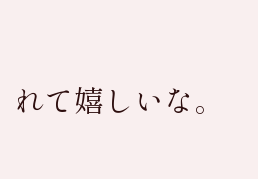れて嬉しいな。